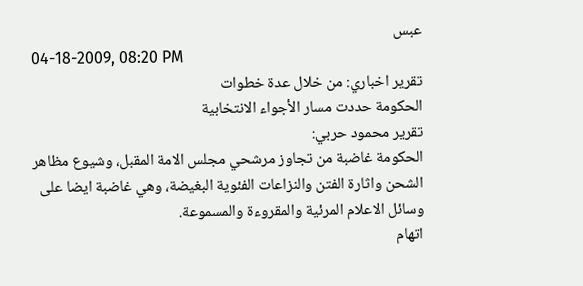عبس
04-18-2009, 08:20 PM
تقرير اخباري: من خلال عدة خطوات
الحكومة حددت مسار الأجواء الانتخابية
تقرير محمود حربي:
الحكومة غاضبة من تجاوز مرشحي مجلس الامة المقبل، وشيوع مظاهر الشحن واثارة الفتن والنزاعات الفئوية البغيضة، وهي غاضبة ايضا على وسائل الاعلام المرئية والمقروءة والمسموعة.
اتهام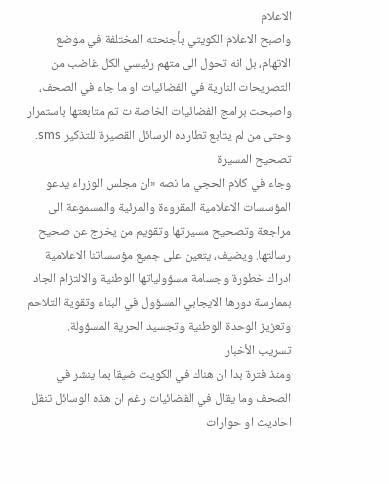الاعلام
واصبح الاعلام الكويتي بأجنحته المختلفة في موضع الاتهام، بل انه تحول الى متهم رئيسي الكل غاضب من التصريحات النارية في الفضائيات او ما جاء في الصحف، واصبحت برامج الفضائيات الخاصة ت تم متابعتها باستمرار وحتى من لم يتابع تطارده الرسائل القصيرة للتذكير sms.
تصحيح المسيرة
وجاء في كلام الحجي ما نصه «ان مجلس الوزراء يدعو المؤسسات الاعلامية المقروءة والمرئية والمسموعة الى مراجعة وتصحيح مسيرتها وتقويم من يخرج عن صحيح رسالتها. ويضيف، يتعين على جميع مؤسساتنا الاعلامية ادراك خطورة وجسامة مسؤولياتها الوطنية والالتزام الجاد بممارسة دورها الايجابي المسؤول في البناء وتقوية التلاحم وتعزيز الوحدة الوطنية وتجسيد الحرية المسؤولة.
تسريب الأخبار
ومنذ فترة بدا ان هناك في الكويت ضيقا بما ينشر في الصحف وما يقال في الفضائيات رغم ان هذه الوسائل تنقل احاديث او حوارات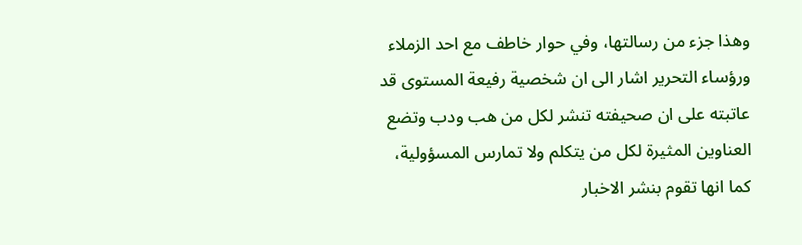وهذا جزء من رسالتها، وفي حوار خاطف مع احد الزملاء ورؤساء التحرير اشار الى ان شخصية رفيعة المستوى قد عاتبته على ان صحيفته تنشر لكل من هب ودب وتضع العناوين المثيرة لكل من يتكلم ولا تمارس المسؤولية، كما انها تقوم بنشر الاخبار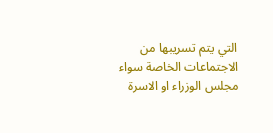التي يتم تسريبها من الاجتماعات الخاصة سواء مجلس الوزراء او الاسرة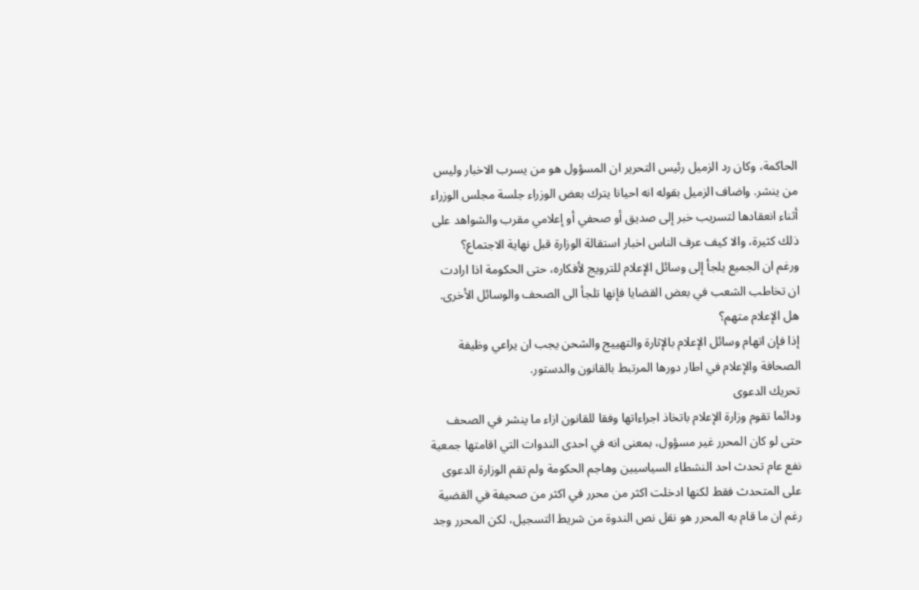الحاكمة، وكان رد الزميل رئيس التحرير ان المسؤول هو من يسرب الاخبار وليس من ينشر. واضاف الزميل بقوله انه احيانا يترك بعض الوزراء جلسة مجلس الوزراء أثناء انعقادها لتسريب خبر إلى صديق أو صحفي أو إعلامي مقرب والشواهد على ذلك كثيرة، والا كيف عرف الناس اخبار استقالة الوزارة قبل نهاية الاجتماع؟
ورغم ان الجميع يلجأ إلى وسائل الإعلام للترويج لأفكاره، حتى الحكومة اذا ارادت ان تخاطب الشعب في بعض القضايا فإنها تلجأ الى الصحف والوسائل الأخرى.
هل الإعلام متهم؟
إذا فإن اتهام وسائل الإعلام بالإثارة والتهييج والشحن يجب ان يراعي وظيفة الصحافة والإعلام في اطار دورها المرتبط بالقانون والدستور.
تحريك الدعوى
ودائما تقوم وزارة الإعلام باتخاذ اجراءاتها وفقا للقانون ازاء ما ينشر في الصحف حتى لو كان المحرر غير مسؤول، بمعنى انه في احدى الندوات التي اقامتها جمعية نفع عام تحدث احد النشطاء السياسيين وهاجم الحكومة ولم تقم الوزارة الدعوى على المتحدث فقط لكنها ادخلت اكثر من محرر في اكثر من صحيفة في القضية رغم ان ما قام به المحرر هو نقل نص الندوة من شريط التسجيل، لكن المحرر وجد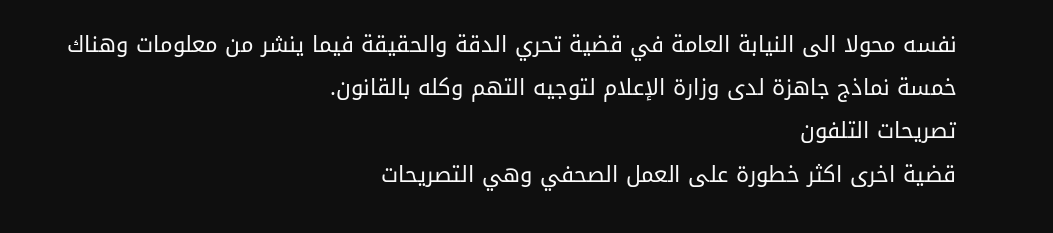نفسه محولا الى النيابة العامة في قضية تحري الدقة والحقيقة فيما ينشر من معلومات وهناك خمسة نماذج جاهزة لدى وزارة الإعلام لتوجيه التهم وكله بالقانون.
تصريحات التلفون
قضية اخرى اكثر خطورة على العمل الصحفي وهي التصريحات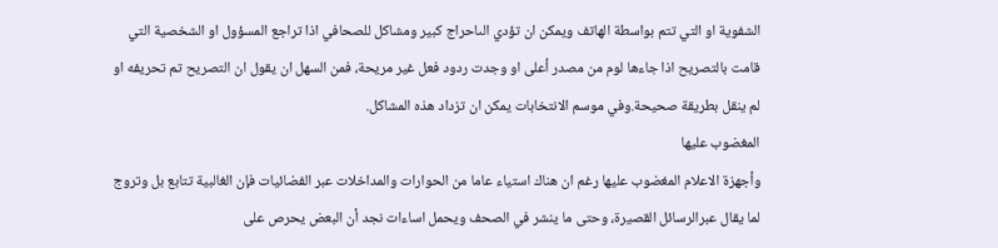الشفوية او التي تتم بواسطة الهاتف ويمكن ان تؤدي الىاحراج كبير ومشاكل للصحافي اذا تراجع المسؤول او الشخصية التي قامت بالتصريح اذا جاءها لوم من مصدر أعلى او وجدت ردود فعل غير مريحة، فمن السهل ان يقول ان التصريح تم تحريفه او لم ينقل بطريقة صحيحة.وفي موسم الانتخابات يمكن ان تزداد هذه المشاكل.
المغضوب عليها
وأجهزة الاعلام المغضوب عليها رغم ان هناك استياء عاما من الحوارات والمداخلات عبر الفضائيات فإن الغالبية تتابع بل وتروج لما يقال عبرالرسائل القصيرة، وحتى ما ينشر في الصحف ويحمل اساءات نجد أن البعض يحرص على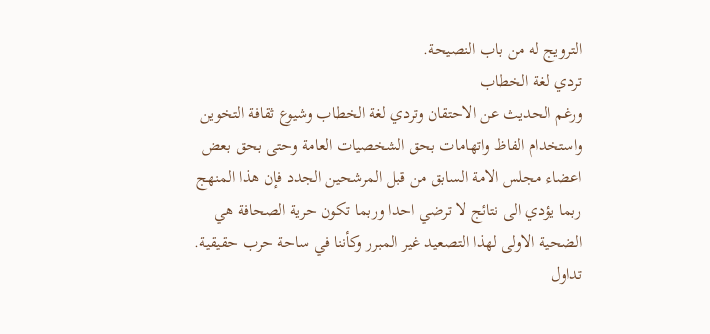الترويج له من باب النصيحة.
تردي لغة الخطاب
ورغم الحديث عن الاحتقان وتردي لغة الخطاب وشيوع ثقافة التخوين واستخدام الفاظ واتهامات بحق الشخصيات العامة وحتى بحق بعض اعضاء مجلس الامة السابق من قبل المرشحين الجدد فإن هذا المنهج ربما يؤدي الى نتائج لا ترضي احدا وربما تكون حرية الصحافة هي الضحية الاولى لهذا التصعيد غير المبرر وكأننا في ساحة حرب حقيقية.
تداول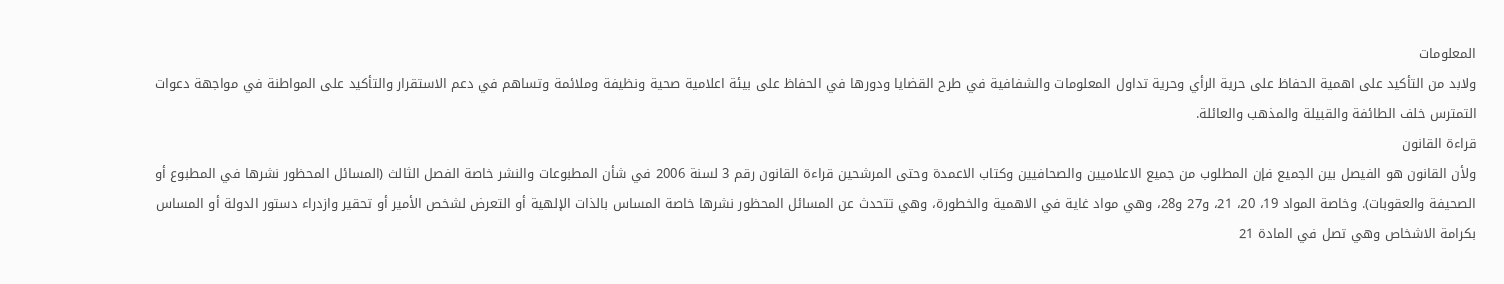المعلومات
ولابد من التأكيد على اهمية الحفاظ على حرية الرأي وحرية تداول المعلومات والشفافية في طرح القضايا ودورها في الحفاظ على بيئة اعلامية صحية ونظيفة وملائمة وتساهم في دعم الاستقرار والتأكيد على المواطنة في مواجهة دعوات التمترس خلف الطائفة والقبيلة والمذهب والعائلة.
قراءة القانون
ولأن القانون هو الفيصل بين الجميع فإن المطلوب من جميع الاعلاميين والصحافيين وكتاب الاعمدة وحتى المرشحين قراءة القانون رقم 3 لسنة 2006 في شأن المطبوعات والنشر خاصة الفصل الثالث (المسائل المحظور نشرها في المطبوع أو الصحيفة والعقوبات). وخاصة المواد 19، 20، 21، و27 و28، وهي مواد غاية في الاهمية والخطورة، وهي تتحدث عن المسائل المحظور نشرها خاصة المساس بالذات الإلهية أو التعرض لشخص الأمير أو تحقير وازدراء دستور الدولة أو المساس بكرامة الاشخاص وهي تصل في المادة 21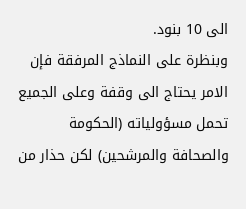الى 10 بنود.
وبنظرة على النماذج المرفقة فإن الامر يحتاج الى وقفة وعلى الجميع تحمل مسؤولياته (الحكومة والصحافة والمرشحين) لكن حذار من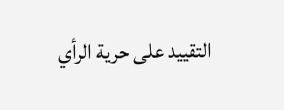التقييد على حرية الرأي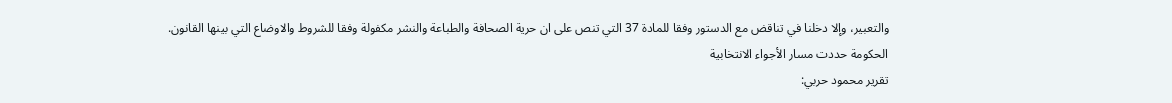والتعبير، وإلا دخلنا في تناقض مع الدستور وفقا للمادة 37 التي تنص على ان حرية الصحافة والطباعة والنشر مكفولة وفقا للشروط والاوضاع التي بينها القانون.
الحكومة حددت مسار الأجواء الانتخابية
تقرير محمود حربي: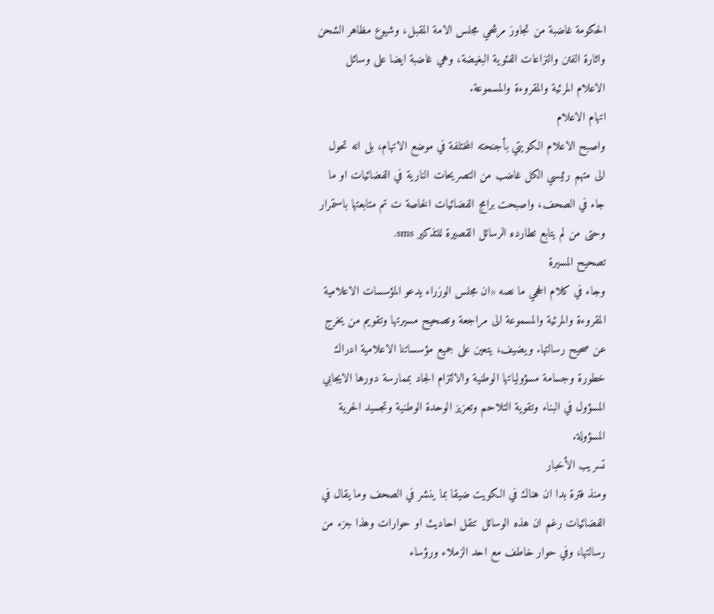الحكومة غاضبة من تجاوز مرشحي مجلس الامة المقبل، وشيوع مظاهر الشحن واثارة الفتن والنزاعات الفئوية البغيضة، وهي غاضبة ايضا على وسائل الاعلام المرئية والمقروءة والمسموعة.
اتهام الاعلام
واصبح الاعلام الكويتي بأجنحته المختلفة في موضع الاتهام، بل انه تحول الى متهم رئيسي الكل غاضب من التصريحات النارية في الفضائيات او ما جاء في الصحف، واصبحت برامج الفضائيات الخاصة ت تم متابعتها باستمرار وحتى من لم يتابع تطارده الرسائل القصيرة للتذكير sms.
تصحيح المسيرة
وجاء في كلام الحجي ما نصه «ان مجلس الوزراء يدعو المؤسسات الاعلامية المقروءة والمرئية والمسموعة الى مراجعة وتصحيح مسيرتها وتقويم من يخرج عن صحيح رسالتها. ويضيف، يتعين على جميع مؤسساتنا الاعلامية ادراك خطورة وجسامة مسؤولياتها الوطنية والالتزام الجاد بممارسة دورها الايجابي المسؤول في البناء وتقوية التلاحم وتعزيز الوحدة الوطنية وتجسيد الحرية المسؤولة.
تسريب الأخبار
ومنذ فترة بدا ان هناك في الكويت ضيقا بما ينشر في الصحف وما يقال في الفضائيات رغم ان هذه الوسائل تنقل احاديث او حوارات وهذا جزء من رسالتها، وفي حوار خاطف مع احد الزملاء ورؤساء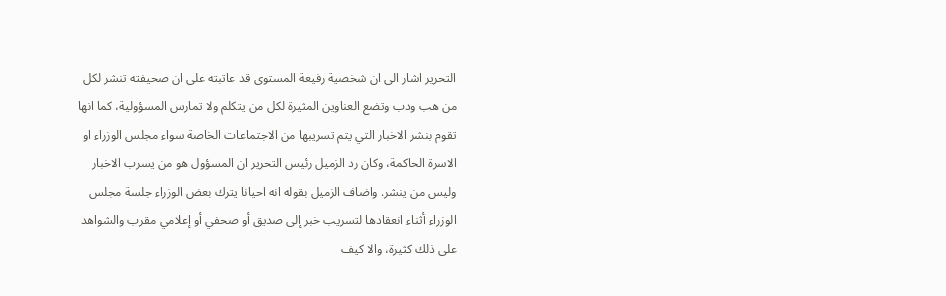التحرير اشار الى ان شخصية رفيعة المستوى قد عاتبته على ان صحيفته تنشر لكل من هب ودب وتضع العناوين المثيرة لكل من يتكلم ولا تمارس المسؤولية، كما انها تقوم بنشر الاخبار التي يتم تسريبها من الاجتماعات الخاصة سواء مجلس الوزراء او الاسرة الحاكمة، وكان رد الزميل رئيس التحرير ان المسؤول هو من يسرب الاخبار وليس من ينشر. واضاف الزميل بقوله انه احيانا يترك بعض الوزراء جلسة مجلس الوزراء أثناء انعقادها لتسريب خبر إلى صديق أو صحفي أو إعلامي مقرب والشواهد على ذلك كثيرة، والا كيف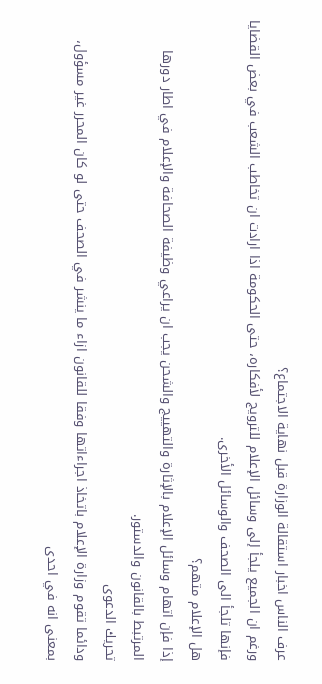عرف الناس اخبار استقالة الوزارة قبل نهاية الاجتماع؟
ورغم ان الجميع يلجأ إلى وسائل الإعلام للترويج لأفكاره، حتى الحكومة اذا ارادت ان تخاطب الشعب في بعض القضايا فإنها تلجأ الى الصحف والوسائل الأخرى.
هل الإعلام متهم؟
إذا فإن اتهام وسائل الإعلام بالإثارة والتهييج والشحن يجب ان يراعي وظيفة الصحافة والإعلام في اطار دورها المرتبط بالقانون والدستور.
تحريك الدعوى
ودائما تقوم وزارة الإعلام باتخاذ اجراءاتها وفقا للقانون ازاء ما ينشر في الصحف حتى لو كان المحرر غير مسؤول، بمعنى انه في احدى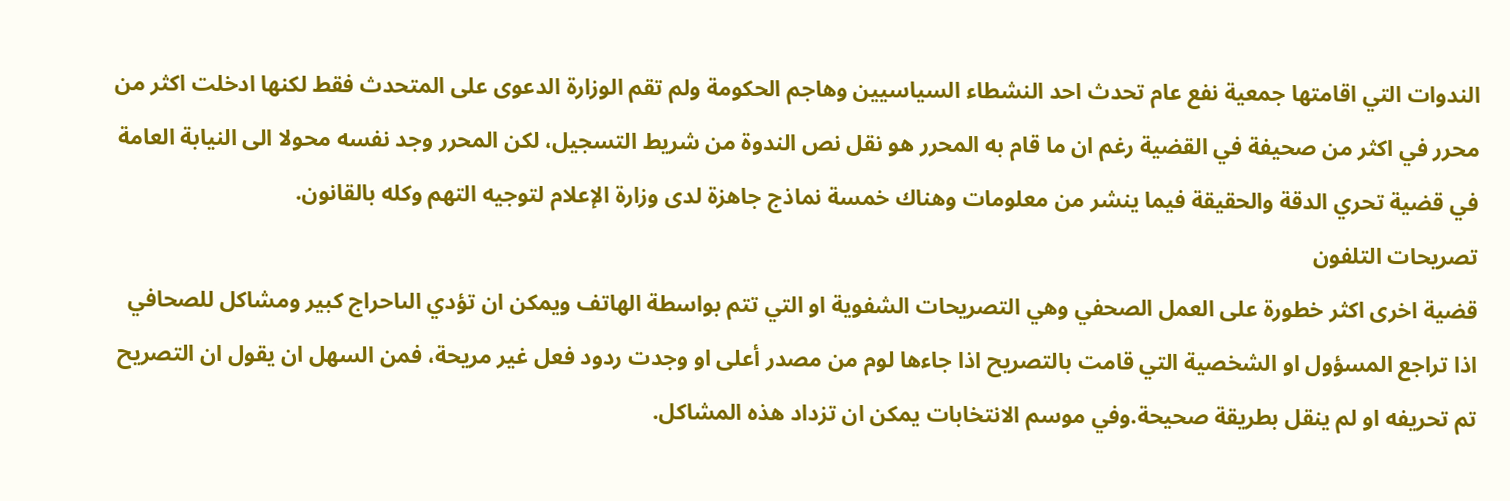الندوات التي اقامتها جمعية نفع عام تحدث احد النشطاء السياسيين وهاجم الحكومة ولم تقم الوزارة الدعوى على المتحدث فقط لكنها ادخلت اكثر من محرر في اكثر من صحيفة في القضية رغم ان ما قام به المحرر هو نقل نص الندوة من شريط التسجيل، لكن المحرر وجد نفسه محولا الى النيابة العامة في قضية تحري الدقة والحقيقة فيما ينشر من معلومات وهناك خمسة نماذج جاهزة لدى وزارة الإعلام لتوجيه التهم وكله بالقانون.
تصريحات التلفون
قضية اخرى اكثر خطورة على العمل الصحفي وهي التصريحات الشفوية او التي تتم بواسطة الهاتف ويمكن ان تؤدي الىاحراج كبير ومشاكل للصحافي اذا تراجع المسؤول او الشخصية التي قامت بالتصريح اذا جاءها لوم من مصدر أعلى او وجدت ردود فعل غير مريحة، فمن السهل ان يقول ان التصريح تم تحريفه او لم ينقل بطريقة صحيحة.وفي موسم الانتخابات يمكن ان تزداد هذه المشاكل.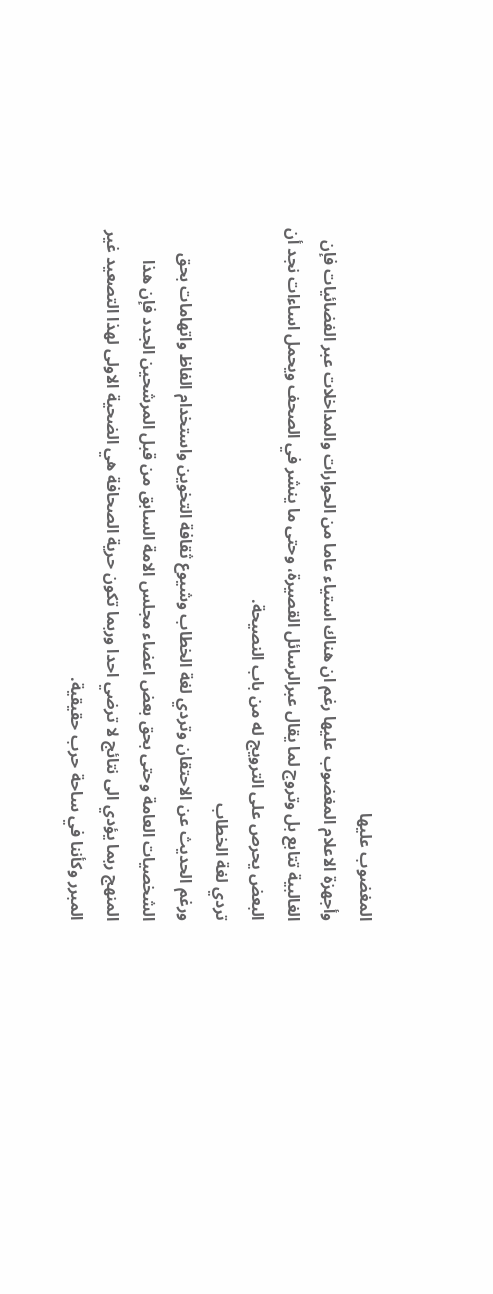المغضوب عليها
وأجهزة الاعلام المغضوب عليها رغم ان هناك استياء عاما من الحوارات والمداخلات عبر الفضائيات فإن الغالبية تتابع بل وتروج لما يقال عبرالرسائل القصيرة، وحتى ما ينشر في الصحف ويحمل اساءات نجد أن البعض يحرص على الترويج له من باب النصيحة.
تردي لغة الخطاب
ورغم الحديث عن الاحتقان وتردي لغة الخطاب وشيوع ثقافة التخوين واستخدام الفاظ واتهامات بحق الشخصيات العامة وحتى بحق بعض اعضاء مجلس الامة السابق من قبل المرشحين الجدد فإن هذا المنهج ربما يؤدي الى نتائج لا ترضي احدا وربما تكون حرية الصحافة هي الضحية الاولى لهذا التصعيد غير المبرر وكأننا في ساحة حرب حقيقية.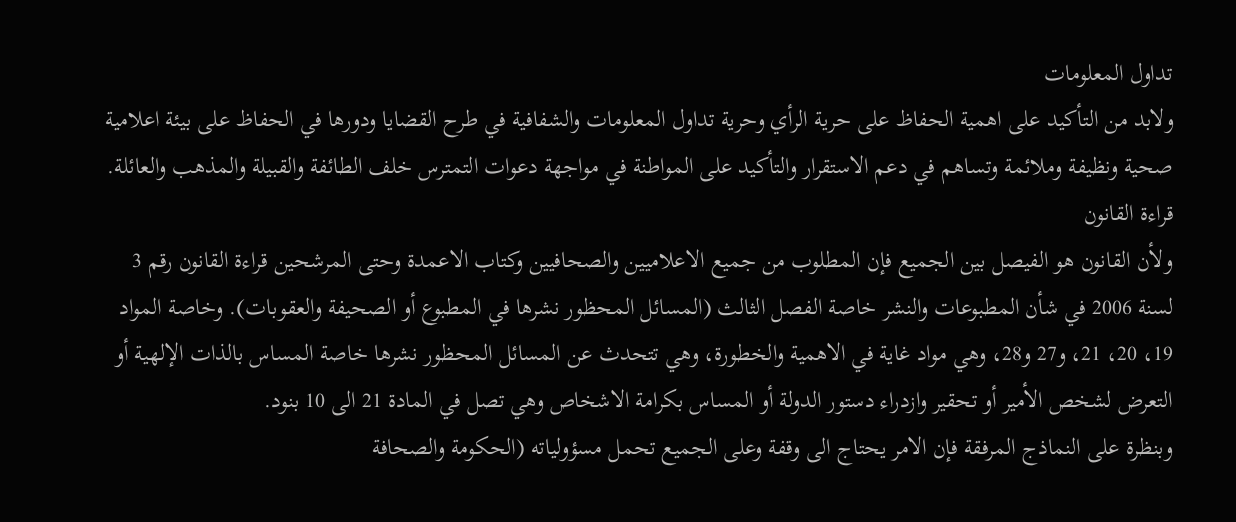تداول المعلومات
ولابد من التأكيد على اهمية الحفاظ على حرية الرأي وحرية تداول المعلومات والشفافية في طرح القضايا ودورها في الحفاظ على بيئة اعلامية صحية ونظيفة وملائمة وتساهم في دعم الاستقرار والتأكيد على المواطنة في مواجهة دعوات التمترس خلف الطائفة والقبيلة والمذهب والعائلة.
قراءة القانون
ولأن القانون هو الفيصل بين الجميع فإن المطلوب من جميع الاعلاميين والصحافيين وكتاب الاعمدة وحتى المرشحين قراءة القانون رقم 3 لسنة 2006 في شأن المطبوعات والنشر خاصة الفصل الثالث (المسائل المحظور نشرها في المطبوع أو الصحيفة والعقوبات). وخاصة المواد 19، 20، 21، و27 و28، وهي مواد غاية في الاهمية والخطورة، وهي تتحدث عن المسائل المحظور نشرها خاصة المساس بالذات الإلهية أو التعرض لشخص الأمير أو تحقير وازدراء دستور الدولة أو المساس بكرامة الاشخاص وهي تصل في المادة 21 الى 10 بنود.
وبنظرة على النماذج المرفقة فإن الامر يحتاج الى وقفة وعلى الجميع تحمل مسؤولياته (الحكومة والصحافة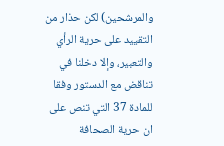والمرشحين) لكن حذار من التقييد على حرية الرأي والتعبير، وإلا دخلنا في تناقض مع الدستور وفقا للمادة 37 التي تنص على ان حرية الصحافة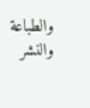والطباعة والنشر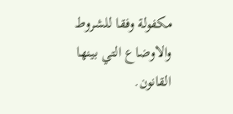مكفولة وفقا للشروط والاوضاع التي بينها القانون.